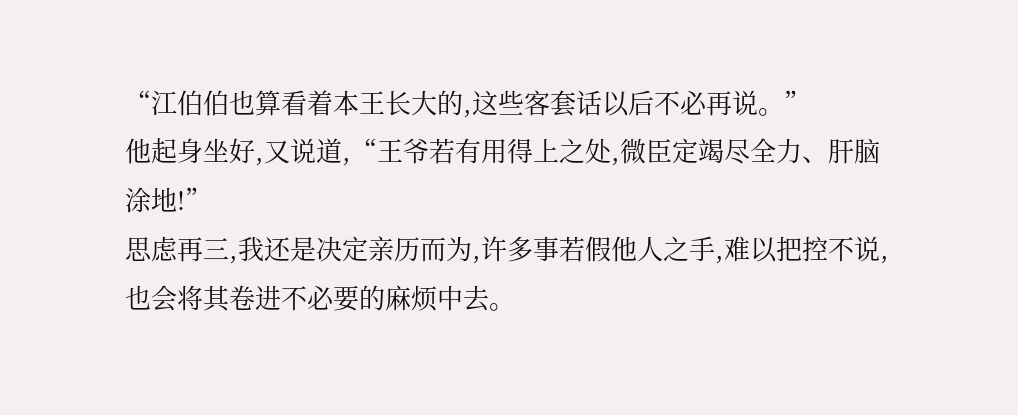“江伯伯也算看着本王长大的,这些客套话以后不必再说。”
他起身坐好,又说道,“王爷若有用得上之处,微臣定竭尽全力、肝脑涂地!”
思虑再三,我还是决定亲历而为,许多事若假他人之手,难以把控不说,也会将其卷进不必要的麻烦中去。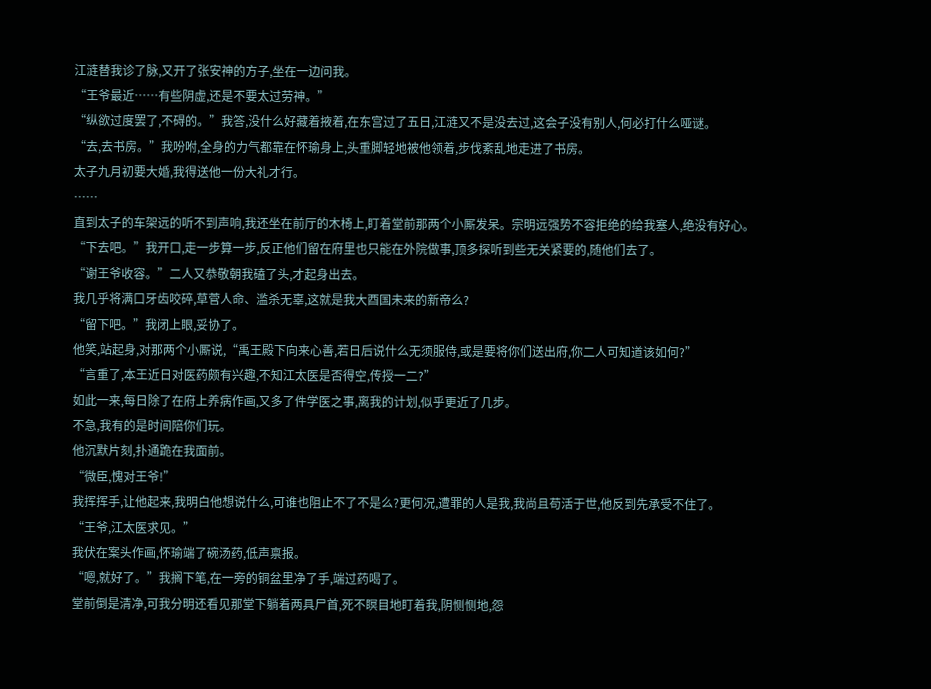江涟替我诊了脉,又开了张安神的方子,坐在一边问我。
“王爷最近……有些阴虚,还是不要太过劳神。”
“纵欲过度罢了,不碍的。”我答,没什么好藏着掖着,在东宫过了五日,江涟又不是没去过,这会子没有别人,何必打什么哑谜。
“去,去书房。”我吩咐,全身的力气都靠在怀瑜身上,头重脚轻地被他领着,步伐紊乱地走进了书房。
太子九月初要大婚,我得送他一份大礼才行。
……
直到太子的车架远的听不到声响,我还坐在前厅的木椅上,盯着堂前那两个小厮发呆。宗明远强势不容拒绝的给我塞人,绝没有好心。
“下去吧。”我开口,走一步算一步,反正他们留在府里也只能在外院做事,顶多探听到些无关紧要的,随他们去了。
“谢王爷收容。”二人又恭敬朝我磕了头,才起身出去。
我几乎将满口牙齿咬碎,草菅人命、滥杀无辜,这就是我大酉国未来的新帝么?
“留下吧。”我闭上眼,妥协了。
他笑,站起身,对那两个小厮说,“禹王殿下向来心善,若日后说什么无须服侍,或是要将你们送出府,你二人可知道该如何?”
“言重了,本王近日对医药颇有兴趣,不知江太医是否得空,传授一二?”
如此一来,每日除了在府上养病作画,又多了件学医之事,离我的计划,似乎更近了几步。
不急,我有的是时间陪你们玩。
他沉默片刻,扑通跪在我面前。
“微臣,愧对王爷!”
我挥挥手,让他起来,我明白他想说什么,可谁也阻止不了不是么?更何况,遭罪的人是我,我尚且苟活于世,他反到先承受不住了。
“王爷,江太医求见。”
我伏在案头作画,怀瑜端了碗汤药,低声禀报。
“嗯,就好了。”我搁下笔,在一旁的铜盆里净了手,端过药喝了。
堂前倒是清净,可我分明还看见那堂下躺着两具尸首,死不瞑目地盯着我,阴恻恻地,怨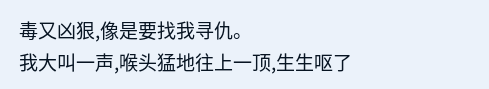毒又凶狠,像是要找我寻仇。
我大叫一声,喉头猛地往上一顶,生生呕了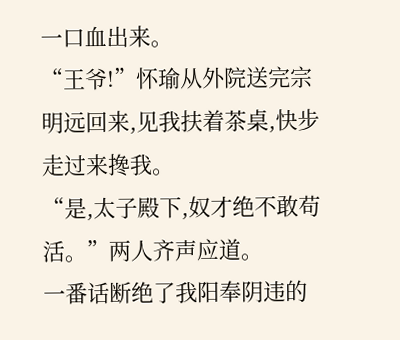一口血出来。
“王爷!”怀瑜从外院送完宗明远回来,见我扶着茶桌,快步走过来搀我。
“是,太子殿下,奴才绝不敢苟活。”两人齐声应道。
一番话断绝了我阳奉阴违的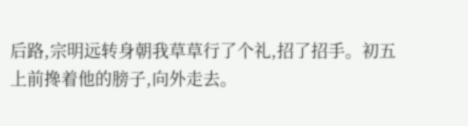后路,宗明远转身朝我草草行了个礼,招了招手。初五上前搀着他的膀子,向外走去。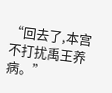“回去了,本宫不打扰禹王养病。”